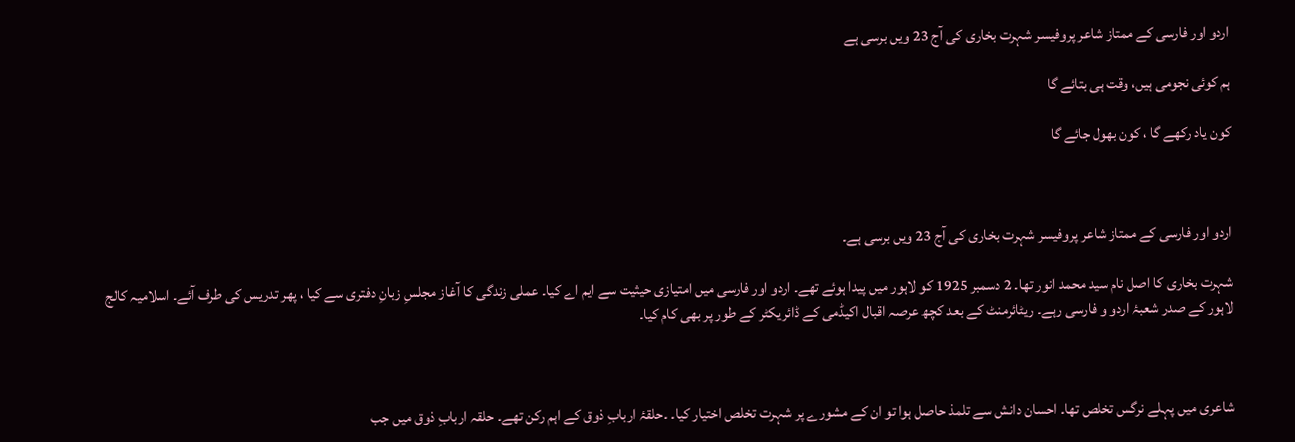اردو اور فارسی کے ممتاز شاعر پروفیسر شہرت بخاری کی آج 23 ویں برسی ہے

ہم کوئی نجومی ہیں، وقت ہی بتائے گا

کون یاد رکھے گا ، کون بھول جائے گا



اردو اور فارسی کے ممتاز شاعر پروفیسر شہرت بخاری کی آج 23 ویں برسی ہے۔

شہرت بخاری کا اصل نام سید محمد انور تھا۔ 2 دسمبر 1925 کو لاہور میں پیدا ہوئے تھے۔ اردو اور فارسی میں امتیازی حیثیت سے ایم اے کیا۔ عملی زندگی کا آغاز مجلسِ زبانِ دفتری سے کیا ، پھر تدریس کی طرف آئے۔ اسلامیہ کالج لاہور کے صدر شعبۂ اردو و فارسی رہے۔ ریٹائرمنٹ کے بعد کچھ عرصہ اقبال اکیڈمی کے ڈائریکٹر کے طور پر بھی کام کیا۔



شاعری میں پہلے نرگس تخلص تھا۔ احسان دانش سے تلمذ حاصل ہوا تو ان کے مشورے پر شہرت تخلص اختیار کیا۔ ۔حلقۂ اربابِ ذوق کے اہم رکن تھے۔ حلقہ اربابِ ذوق میں جب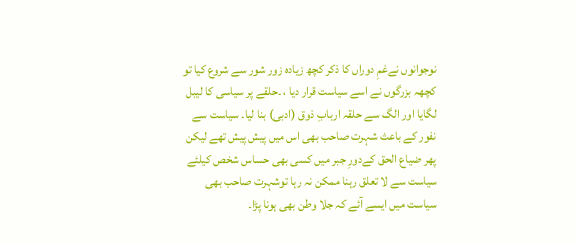نوجوانوں نےغمِ دوراں کا ذکر کچھ زیادہ زور شور سے شروع کیا تو کچھہ بزرگوں نے اسے سیاست قرار دیا ، ۔حلقے پر سیاسی کا لیبل لگایا اور الگ سے حلقہ اربابِ ذوق (ادبی) بنا لیا۔ سیاست سے نفور کے باعث شہرت صاحب بھی اس میں پیش پیش تھے لیکن پھر ضیاع الحق کےدورِ جبر میں کسی بھی حساس شخص کیلئے سیاست سے لا تعلق رہنا ممکن نہ رہا توشہرت صاحب بھی سیاست میں ایسے آئے کہ جلا وطن بھی ہونا پڑا۔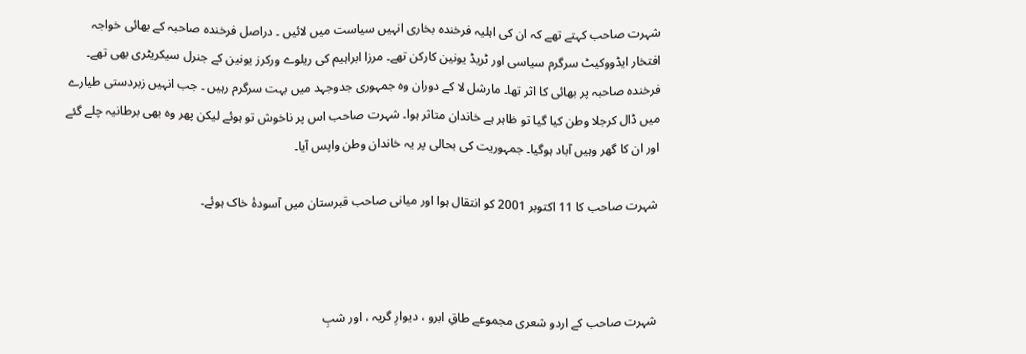شہرت صاحب کہتے تھے کہ ان کی اہلیہ فرخندہ بخاری انہیں سیاست میں لائیں ۔ دراصل فرخندہ صاحبہ کے بھائی خواجہ افتخار ایڈووکیٹ سرگرم سیاسی اور ٹریڈ یونین کارکن تھے۔ مرزا ابراہیم کی ریلوے ورکرز یونین کے جنرل سیکریٹری بھی تھے۔ فرخندہ صاحبہ پر بھائی کا اثر تھا۔ مارشل لا کے دوران وہ جمہوری جدوجہد میں بہت سرگرم رہیں ۔ جب انہیں زبردستی طیارے میں ڈال کرجلا وطن کیا گیا تو ظاہر ہے خاندان متاثر ہوا۔ شہرت صاحب اس پر ناخوش تو ہوئے لیکن پھر وہ بھی برطانیہ چلے گئے اور ان کا گھر وہیں آباد ہوگیا۔ جمہوریت کی بحالی پر یہ خاندان وطن واپس آیا۔

شہرت صاحب کا 11 اکتوبر 2001 کو انتقال ہوا اور میانی صاحب قبرستان میں آسودۂ خاک ہوئے۔



شہرت صاحب کے اردو شعری مجموعے طاقِ ابرو ، دیوارِ گریہ ، اور شبِ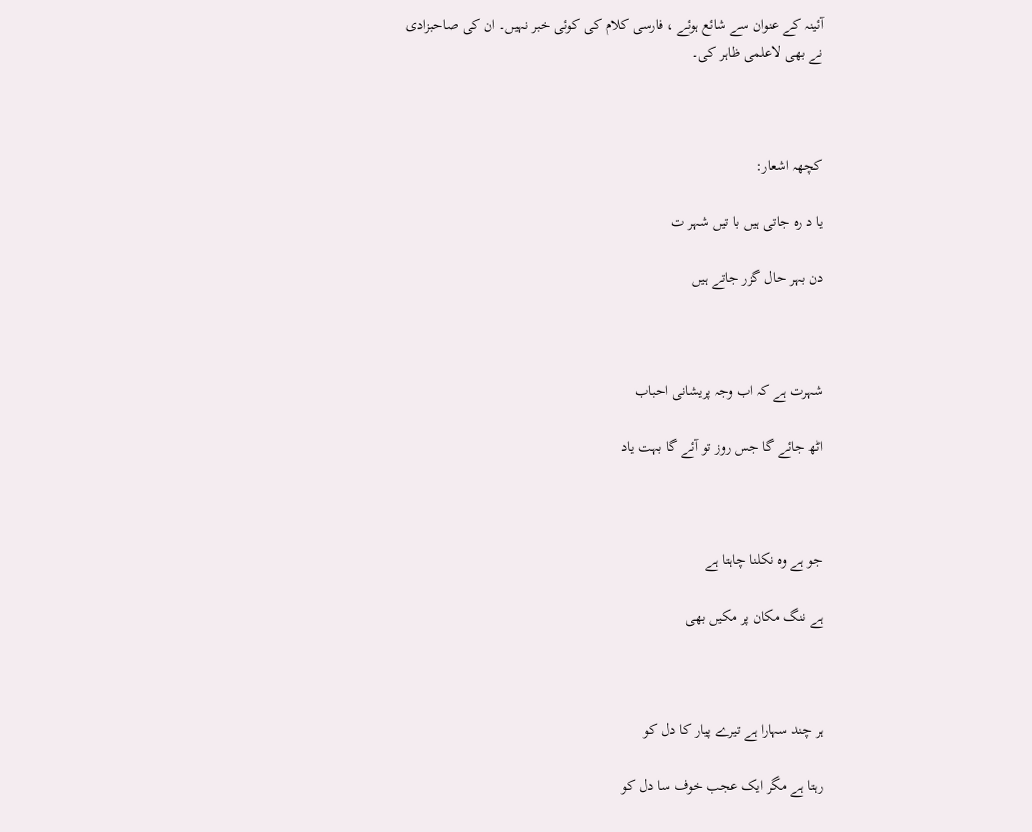آئینہ کے عنوان سے شائع ہوئے ، فارسی کلام کی کوئی خبر نہیں۔ ان کی صاحبزادی نے بھی لاعلمی ظاہر کی۔



کچھہ اشعار:

یا د رہ جاتی ہیں با تیں شہر ت

دن بہر حال گزر جاتے ہیں



شہرت ہے کہ اب وجہ پریشانی احباب

اٹھ جائے گا جس روز تو آئے گا بہت یاد



جو ہے وہ نکلنا چاہتا ہے

ہے ننگ مکان پر مکیں بھی



ہر چند سہارا ہے تیرے پیار کا دل کو

رہتا ہے مگر ایک عجب خوف سا دل کو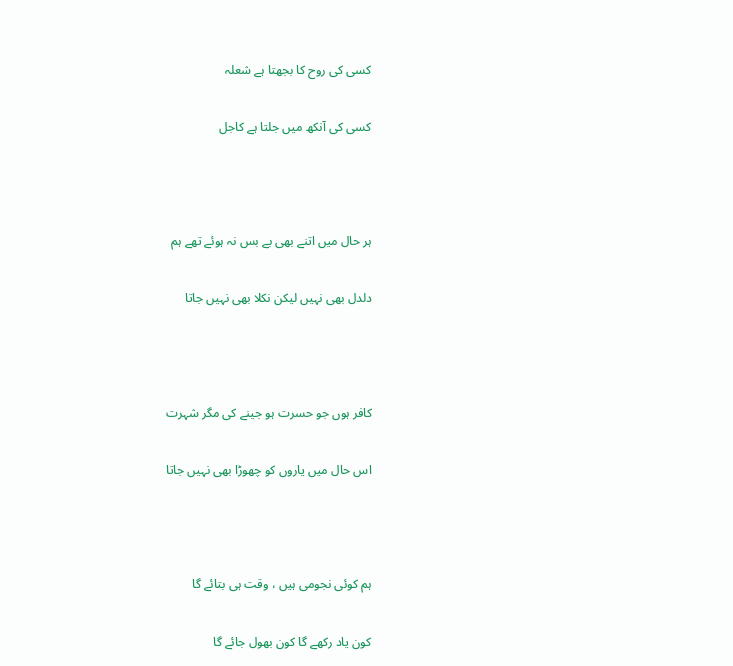کسی کی روح کا بجھتا ہے شعلہ

کسی کی آنکھ میں جلتا ہے کاجل



ہر حال میں اتنے بھی بے بس نہ ہوئے تھے ہم

دلدل بھی نہیں لیکن نکلا بھی نہیں جاتا



کافر ہوں جو حسرت ہو جینے کی مگر شہرت

اس حال میں یاروں کو چھوڑا بھی نہیں جاتا



ہم کوئی نجومی ہیں ، وقت ہی بتائے گا

کون یاد رکھے گا کون بھول جائے گا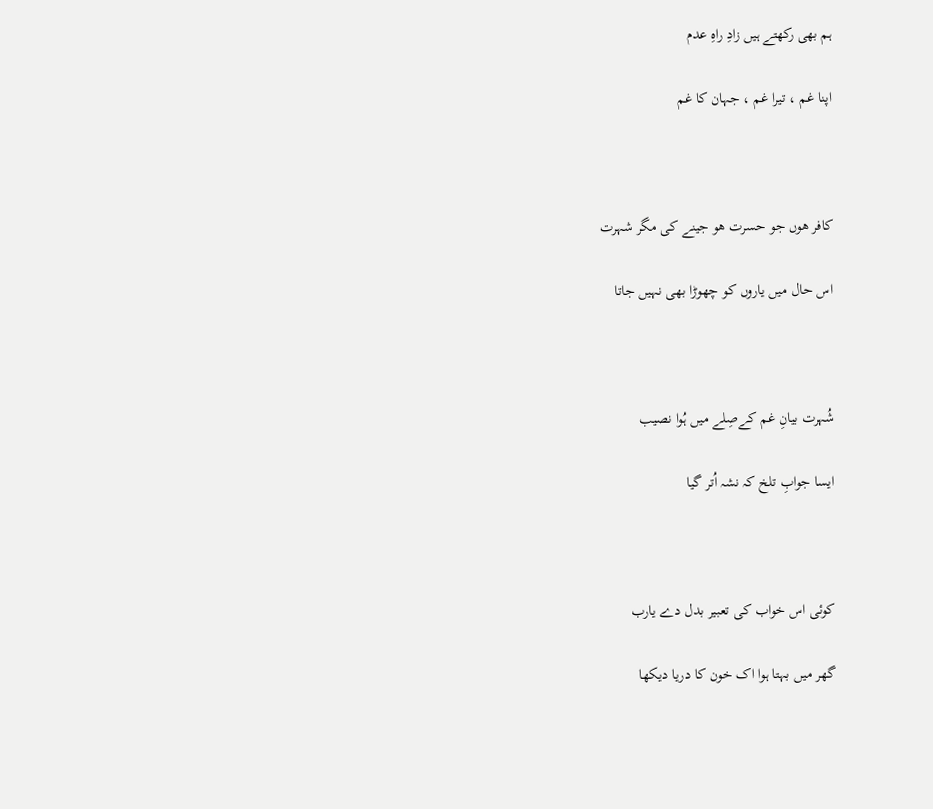ہم بھی رکھتے ہیں زادِ راہِ عدم

اپنا غم ، تیرا غم ، جہان کا غم



کافر ھوں جو حسرت ھو جینے کی مگر شہرت

اس حال میں یاروں کو چھوڑا بھی نہیں جاتا



شُہرت بیانِ غم کےصِلے میں ہُوا نصیب

ایسا جوابِ تلخ کہ نشہ اُتر گیا



کوئی اس خواب کی تعبیر بدل دے یارب

گھر میں بہتا ہوا اک خون کا دریا دیکھا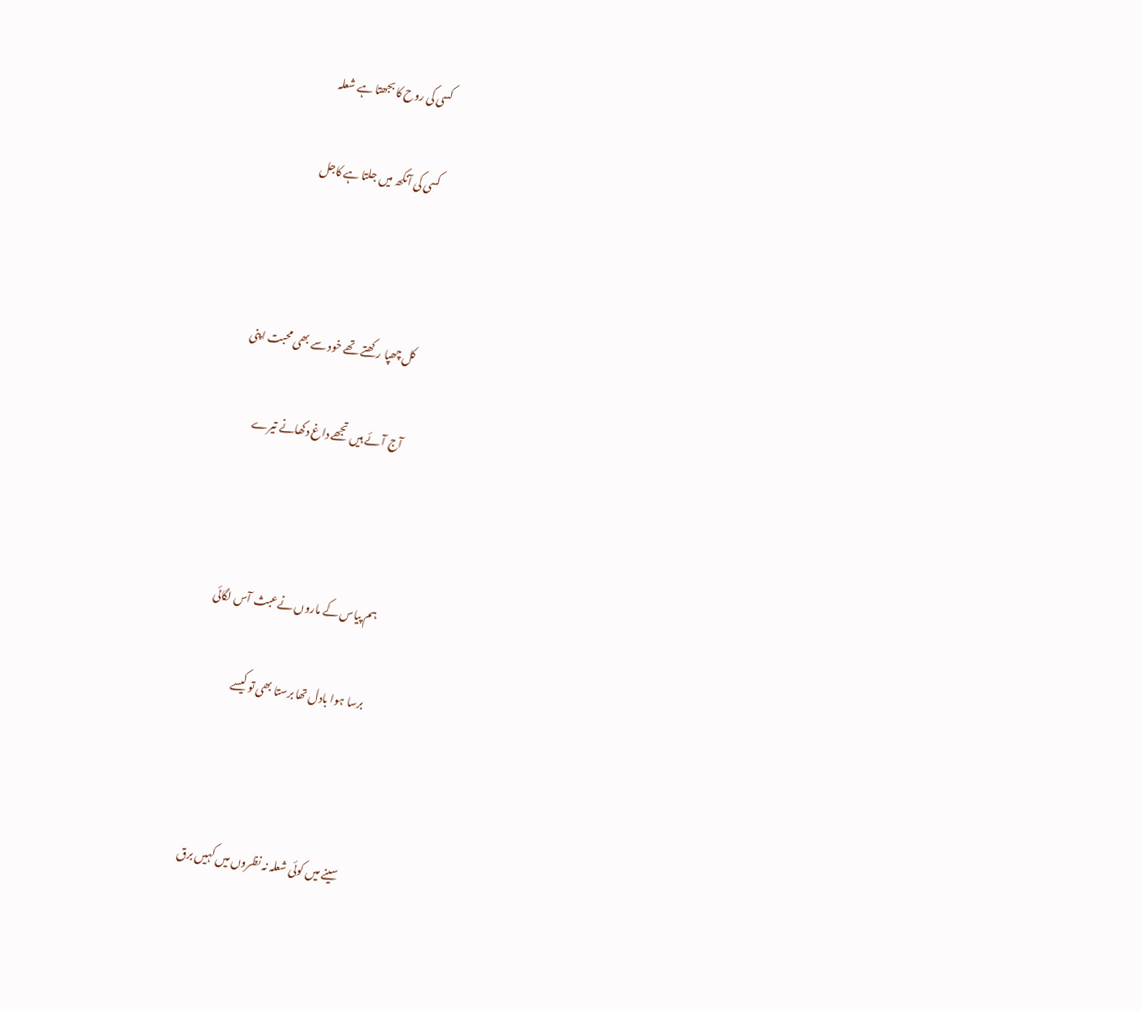کسی کی روح کا بجھتا ہے شعلہ

کسی کی آنکھ میں جلتا ہے کاجل



کل چھپا رکھتے تھے خود سے بھی محبت اپنی

آج آئے ہیں تجھے داغ دکھانے تیرے



ہم پیاس کے ماروں نےعبث آس لگائی

برسا ہوا بادل تھا برستا بھی تو کیسے



سینے میں کوئی شعلہ نہ نظروں میں کہیں برق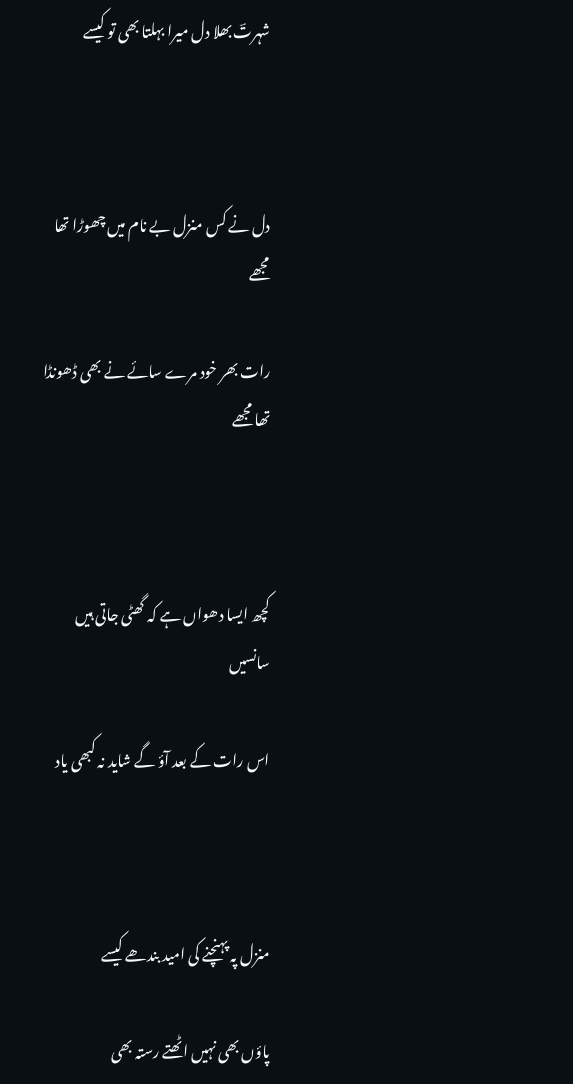شہرتؔ بھلا دل میرا بہلتا بھی تو کیسے



دل نے کس منزل بے نام میں چھوڑا تھا مجھے

رات بھر خود مرے سائے نے بھی ڈھونڈا تھا مجھے



کچھ ایسا دھواں ہے کہ گھٹی جاتی ہیں سانسیں

اس رات کے بعد آؤ گے شاید نہ کبھی یاد



منزل پہ پہنچنے کی امید بندھے کیسے

پاؤں بھی نہیں اٹھتے رستہ بھی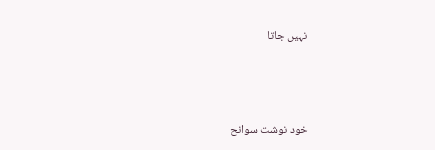نہیں جاتا



خود نوشت سوانح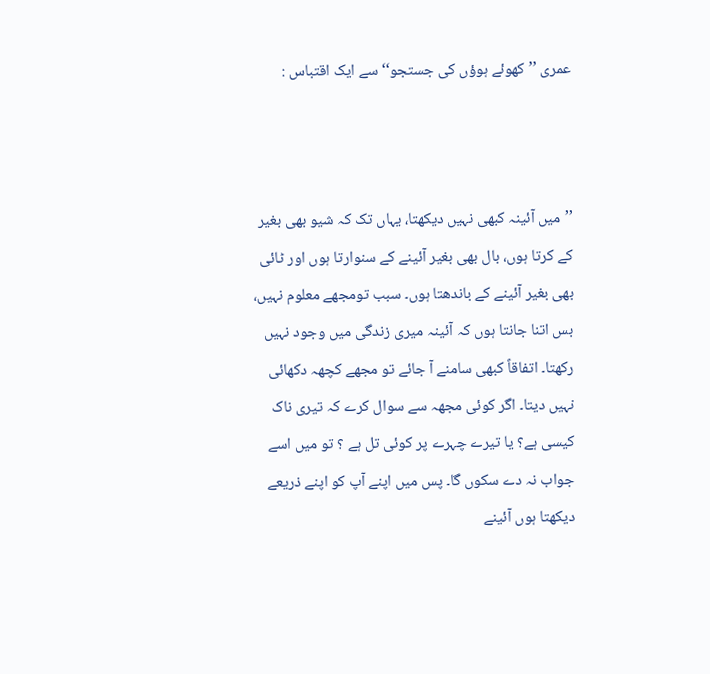عمری ’’ کھوئے ہوؤں کی جستجو‘‘ سے ایک اقتباس :



’’میں آئینہ کبھی نہیں دیکھتا، یہاں تک کہ شیو بھی بغیر کے کرتا ہوں، بال بھی بغیر آئینے کے سنوارتا ہوں اور ٹائی بھی بغیر آئینے کے باندھتا ہوں۔ سبب تومجھے معلوم نہیں، بس اتنا جانتا ہوں کہ آئینہ میری زندگی میں وجود نہیں رکھتا۔ اتفاقاً کبھی سامنے آ جائے تو مجھے کچھہ دکھائی نہیں دیتا۔ اگر کوئی مجھہ سے سوال کرے کہ تیری ناک کیسی ہے؟ یا تیرے چہرے پر کوئی تل ہے ؟ تو میں اسے جواب نہ دے سکوں گا۔ پس میں اپنے آپ کو اپنے ذریعے دیکھتا ہوں آئینے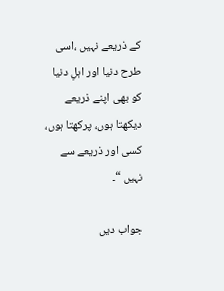کے ذریعے نہیں ،اسی طرح دنیا اور اہلِ دنیا کو بھی اپنے ذریعے دیکھتا ہوں، پرکھتا ہوں، کسی اور ذریعے سے نہیں “۔

جواب دیں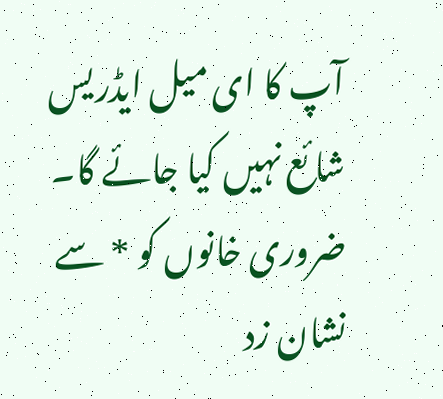آپ کا ای میل ایڈریس شائع نہیں کیا جائے گا۔ ضروری خانوں کو * سے نشان زد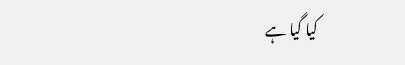کیا گیا ہے